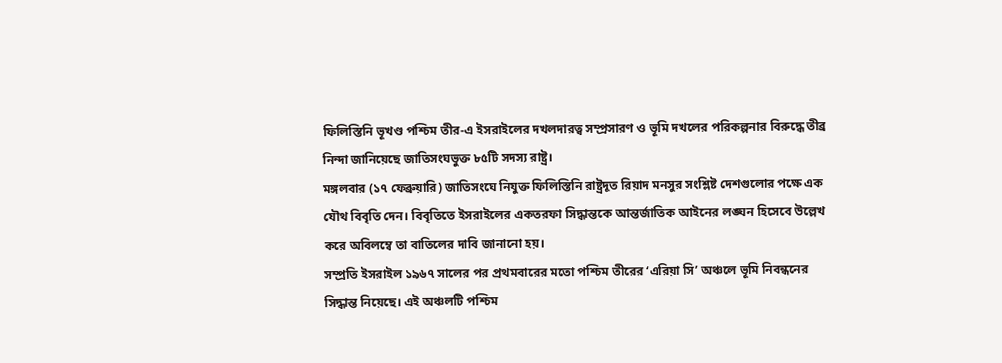ফিলিস্তিনি ভূখণ্ড পশ্চিম তীর-এ ইসরাইলের দখলদারত্ব সম্প্রসারণ ও ভূমি দখলের পরিকল্পনার বিরুদ্ধে তীব্র নিন্দা জানিয়েছে জাতিসংঘভুক্ত ৮৫টি সদস্য রাষ্ট্র।
মঙ্গলবার (১৭ ফেব্রুয়ারি) জাতিসংঘে নিযুক্ত ফিলিস্তিনি রাষ্ট্রদূত রিয়াদ মনসুর সংশ্লিষ্ট দেশগুলোর পক্ষে এক যৌথ বিবৃতি দেন। বিবৃতিতে ইসরাইলের একতরফা সিদ্ধান্তকে আন্তর্জাতিক আইনের লঙ্ঘন হিসেবে উল্লেখ করে অবিলম্বে তা বাতিলের দাবি জানানো হয়।
সম্প্রতি ইসরাইল ১৯৬৭ সালের পর প্রথমবারের মতো পশ্চিম তীরের ‘এরিয়া সি’ অঞ্চলে ভূমি নিবন্ধনের সিদ্ধান্ত নিয়েছে। এই অঞ্চলটি পশ্চিম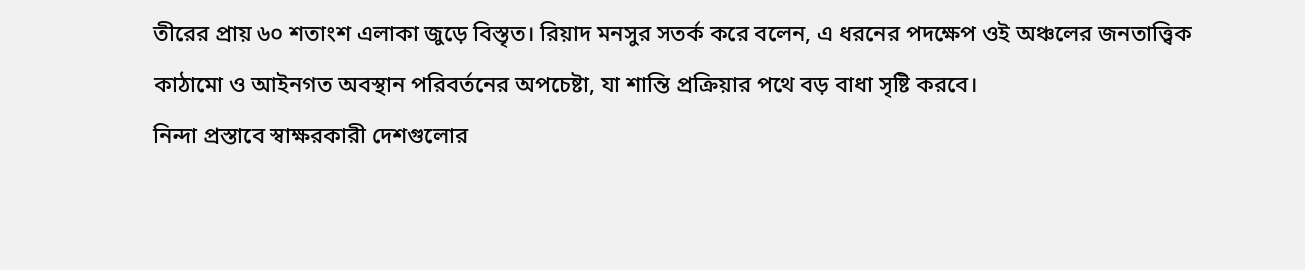তীরের প্রায় ৬০ শতাংশ এলাকা জুড়ে বিস্তৃত। রিয়াদ মনসুর সতর্ক করে বলেন, এ ধরনের পদক্ষেপ ওই অঞ্চলের জনতাত্ত্বিক কাঠামো ও আইনগত অবস্থান পরিবর্তনের অপচেষ্টা, যা শান্তি প্রক্রিয়ার পথে বড় বাধা সৃষ্টি করবে।
নিন্দা প্রস্তাবে স্বাক্ষরকারী দেশগুলোর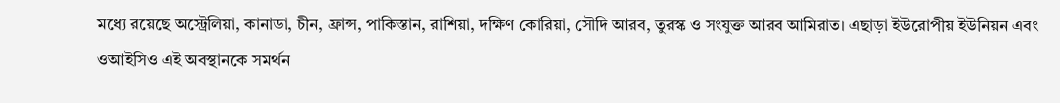মধ্যে রয়েছে অস্ট্রেলিয়া, কানাডা, চীন, ফ্রান্স, পাকিস্তান, রাশিয়া, দক্ষিণ কোরিয়া, সৌদি আরব, তুরস্ক ও সংযুক্ত আরব আমিরাত। এছাড়া ইউরোপীয় ইউনিয়ন এবং ওআইসিও এই অবস্থানকে সমর্থন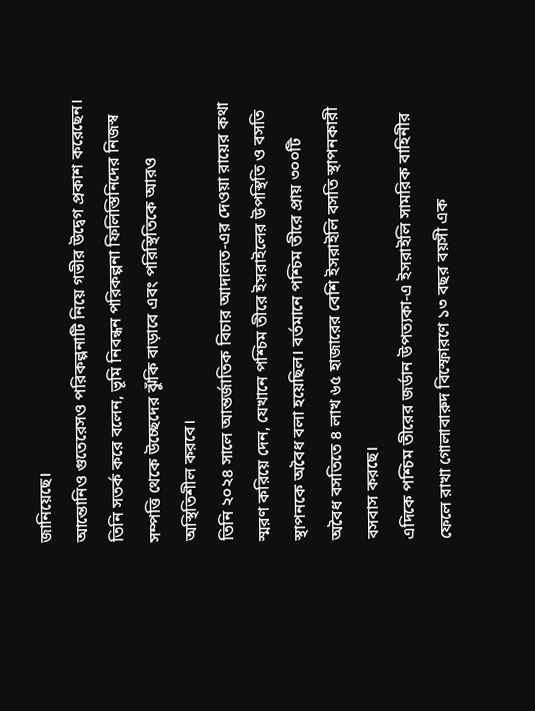জানিয়েছে।
আন্তোনিও গুতেরেসও পরিকল্পনাটি নিয়ে গভীর উদ্বেগ প্রকাশ করেছেন। তিনি সতর্ক করে বলেন, ভূমি নিবন্ধন পরিকল্পনা ফিলিস্তিনিদের নিজস্ব সম্পত্তি থেকে উচ্ছেদের ঝুঁকি বাড়াবে এবং পরিস্থিতিকে আরও অস্থিতিশীল করবে।
তিনি ২০২৪ সালে আন্তর্জাতিক বিচার আদালত-এর দেওয়া রায়ের কথা স্মরণ করিয়ে দেন, যেখানে পশ্চিম তীরে ইসরাইলের উপস্থিতি ও বসতি স্থাপনকে অবৈধ বলা হয়েছিল। বর্তমানে পশ্চিম তীরে প্রায় ৩০০টি অবৈধ বসতিতে ৪ লাখ ৬৫ হাজারের বেশি ইসরাইলি বসতি স্থাপনকারী বসবাস করছে।
এদিকে পশ্চিম তীরের জর্ডান উপত্যকা-এ ইসরাইলি সামরিক বাহিনীর ফেলে রাখা গোলাবারুদ বিস্ফোরণে ১৩ বছর বয়সী এক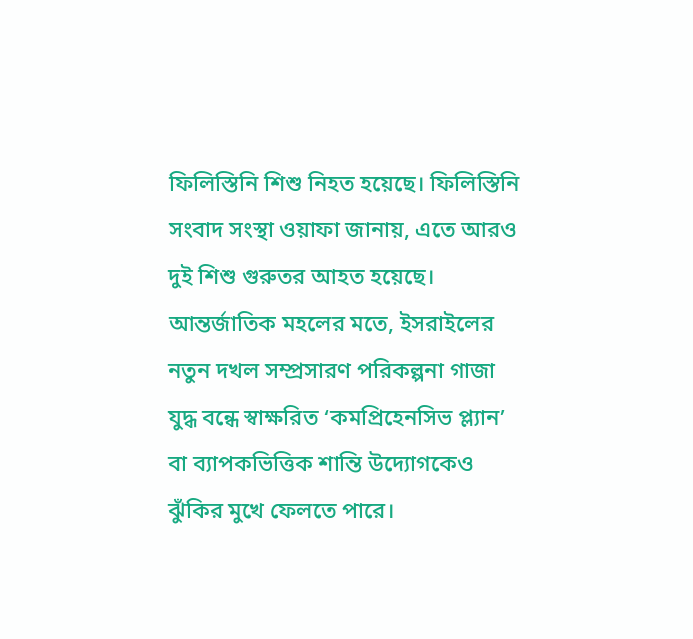ফিলিস্তিনি শিশু নিহত হয়েছে। ফিলিস্তিনি সংবাদ সংস্থা ওয়াফা জানায়, এতে আরও দুই শিশু গুরুতর আহত হয়েছে।
আন্তর্জাতিক মহলের মতে, ইসরাইলের নতুন দখল সম্প্রসারণ পরিকল্পনা গাজা যুদ্ধ বন্ধে স্বাক্ষরিত ‘কমপ্রিহেনসিভ প্ল্যান’ বা ব্যাপকভিত্তিক শান্তি উদ্যোগকেও ঝুঁকির মুখে ফেলতে পারে।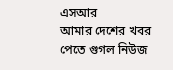এসআর
আমার দেশের খবর পেতে গুগল নিউজ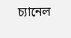চ্যানেল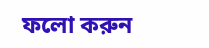ফলো করুন